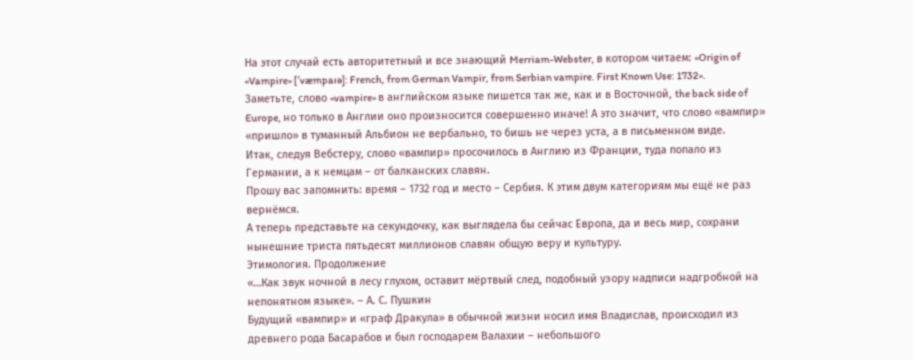На этот случай есть авторитетный и все знающий Merriam-Webster, в котором читаем: «Origin of «Vampire» [ʹvæmpaıə]: French, from German Vampir, from Serbian vampire. First Known Use: 1732».
Заметьте, слово «vampire» в английском языке пишется так же, как и в Восточной, the back side of Europe, но только в Англии оно произносится совершенно иначе! А это значит, что слово «вампир» «пришло» в туманный Альбион не вербально, то бишь не через уста, а в письменном виде.
Итак, следуя Вебстеру, слово «вампир» просочилось в Англию из Франции, туда попало из Германии, а к немцам – от балканских славян.
Прошу вас запомнить: время – 1732 год и место – Сербия. К этим двум категориям мы ещё не раз вернёмся.
А теперь представьте на секундочку, как выглядела бы сейчас Европа, да и весь мир, сохрани нынешние триста пятьдесят миллионов славян общую веру и культуру.
Этимология. Продолжение
«…Как звук ночной в лесу глухом, оставит мёртвый след, подобный узору надписи надгробной на непонятном языке». – А. С. Пушкин
Будущий «вампир» и «граф Дракула» в обычной жизни носил имя Владислав, происходил из древнего рода Басарабов и был господарем Валахии – небольшого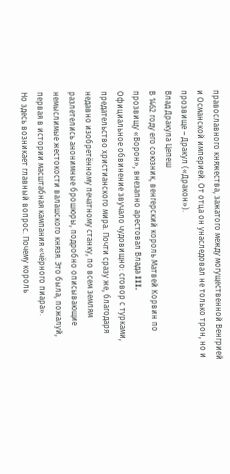православного княжества, зажатого между могущественной Венгрией и Османской империей. От отца он унаследовал не только трон, но и прозвище – Дракул («Дракон»).
Влад Дракула Цепеш
В 1462 году его союзник, венгерский король Матвей Корвин по прозвищу «Ворон», внезапно арестовал Влада III.
Официальное обвинение звучало чудовищно: сговор с турками, предательство христианского мира. Почти сразу же, благодаря недавно изобретённому печатному станку, по всем землям разлетелись анонимные брошюры, подробно описывающие немыслимые жестокости валашского князя. Это была, пожалуй, первая в истории масштабная кампания «чёрного пиара».
Но здесь возникает главный вопрос. Почему король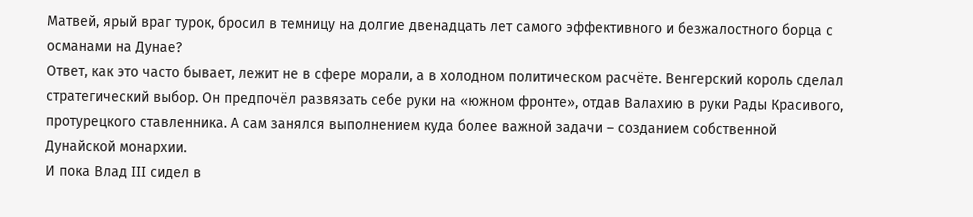Матвей, ярый враг турок, бросил в темницу на долгие двенадцать лет самого эффективного и безжалостного борца с османами на Дунае?
Ответ, как это часто бывает, лежит не в сфере морали, а в холодном политическом расчёте. Венгерский король сделал стратегический выбор. Он предпочёл развязать себе руки на «южном фронте», отдав Валахию в руки Рады Красивого, протурецкого ставленника. А сам занялся выполнением куда более важной задачи – созданием собственной Дунайской монархии.
И пока Влад III сидел в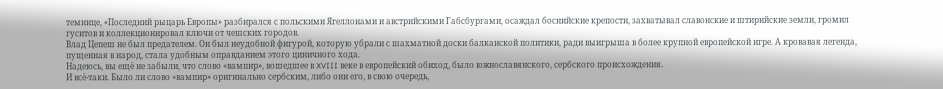темнице, «Последний рыцарь Европы» разбирался с польскими Ягеллонами и австрийскими Габсбургами, осаждал боснийские крепости, захватывал славонские и штирийские земли, громил гуситов и коллекционировал ключи от чешских городов.
Влад Цепеш не был предателем. Он был неудобной фигурой, которую убрали с шахматной доски балканской политики, ради выигрыша в более крупной европейской игре. А кровавая легенда, пущенная в народ, стала удобным оправданием этого циничного хода.
Надеюсь, вы ещё не забыли, что слово «вампир», вошедшее в XVIII веке в европейский обиход, было южнославянского, сербского происхождения.
И всё-таки. Было ли слово «вампир» оригинально сербским, либо они его, в свою очередь,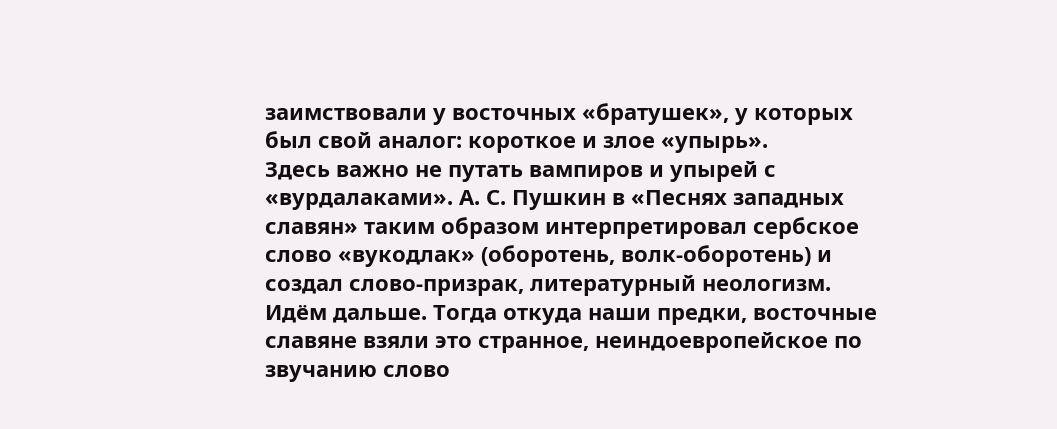заимствовали у восточных «братушек», у которых был свой аналог: короткое и злое «упырь».
Здесь важно не путать вампиров и упырей с «вурдалаками». А. С. Пушкин в «Песнях западных славян» таким образом интерпретировал сербское слово «вукодлак» (оборотень, волк-оборотень) и создал слово-призрак, литературный неологизм.
Идём дальше. Тогда откуда наши предки, восточные славяне взяли это странное, неиндоевропейское по звучанию слово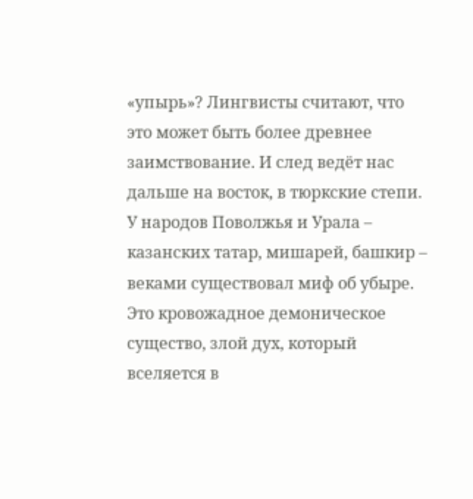«упырь»? Лингвисты считают, что это может быть более древнее заимствование. И след ведёт нас дальше на восток, в тюркские степи.
У народов Поволжья и Урала – казанских татар, мишарей, башкир – веками существовал миф об убыре. Это кровожадное демоническое существо, злой дух, который вселяется в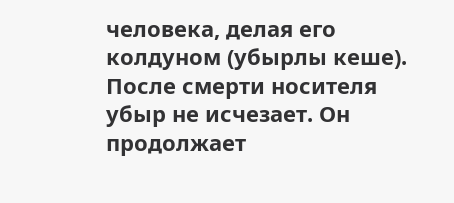человека, делая его колдуном (убырлы кеше). После смерти носителя убыр не исчезает. Он продолжает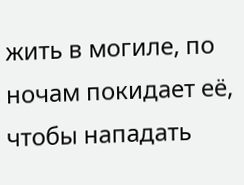жить в могиле, по ночам покидает её, чтобы нападать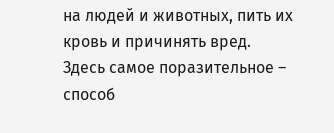на людей и животных, пить их кровь и причинять вред.
Здесь самое поразительное – способ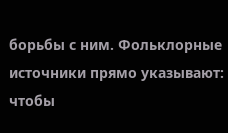борьбы с ним. Фольклорные источники прямо указывают: чтобы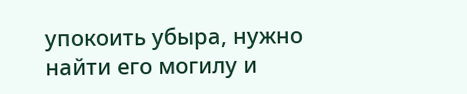упокоить убыра, нужно найти его могилу и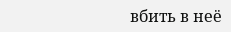вбить в неё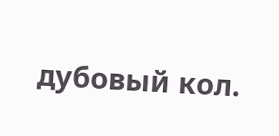дубовый кол.